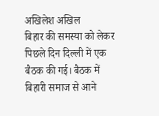अखिलेश अखिल
बिहार की समस्या को लेकर पिछले दिन दिल्ली में एक बैठक की गई। बैठक में बिहारी समाज से आने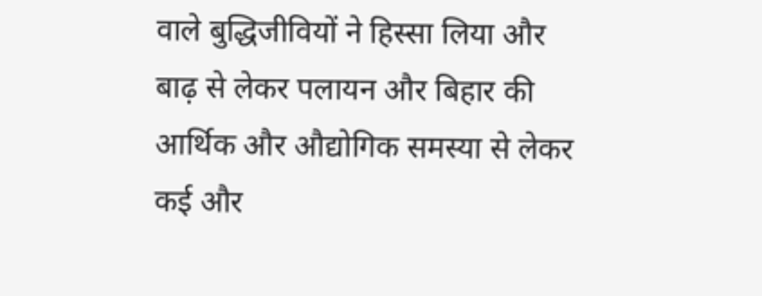वाले बुद्धिजीवियों ने हिस्सा लिया और बाढ़ से लेकर पलायन और बिहार की आर्थिक और औद्योगिक समस्या से लेकर कई और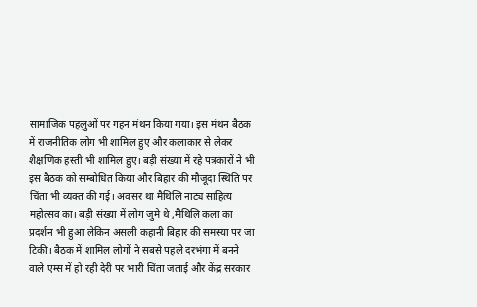सामाजिक पहलुओं पर गहन मंथन किया गया। इस मंथन बैठक में राजनीतिक लोग भी शामिल हुए और कलाकार से लेकर शैक्षणिक हस्ती भी शामिल हुए। बड़ी संख्या में रहे पत्रकारों ने भी इस बैठक को सम्बोधित किया और बिहार की मौजूदा स्थिति पर चिंता भी व्यक्त की गई। अवसर था मैथिलि नाट्य साहित्य महोत्सव का। बड़ी संख्या में लोग जुमे थे ,मैथिलि कला का प्रदर्शन भी हुआ लेकिन असली कहानी बिहार की समस्या पर जा टिकी। बैठक में शामिल लोगों ने सबसे पहले दरभंगा में बनने वाले एम्स में हो रही देरी पर भारी चिंता जताई और केंद्र सरकार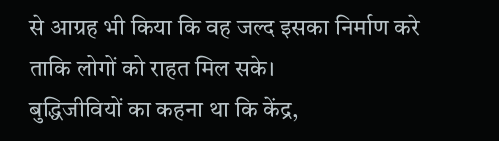से आग्रह भी किया कि वह जल्द इसका निर्माण करे ताकि लोगों को राहत मिल सके।
बुद्धिजीवियों का कहना था कि केंद्र,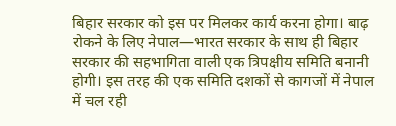बिहार सरकार को इस पर मिलकर कार्य करना होगा। बाढ़ रोकने के लिए नेपाल—भारत सरकार के साथ ही बिहार सरकार की सहभागिता वाली एक त्रिपक्षीय समिति बनानी होगी। इस तरह की एक समिति दशकों से कागजों में नेपाल में चल रही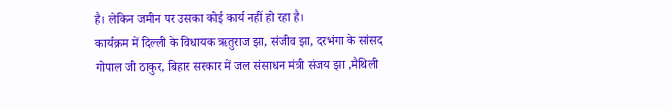है। लेकिन जमीन पर उसका कोई कार्य नहीं हो रहा है।
कार्यक्रम में दिल्ली के विधायक ऋतुराज झा, संजीव झा, दरभंगा के सांसद गोपाल जी ठाकुर, बिहार सरकार में जल संसाधन मंत्री संजय झा ,मैथिली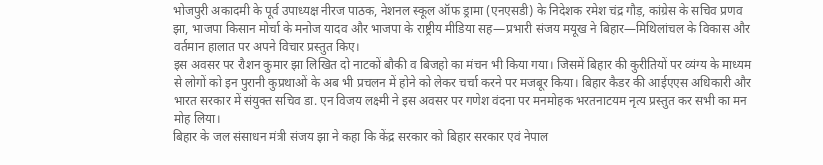भोजपुरी अकादमी के पूर्व उपाध्यक्ष नीरज पाठक, नेशनल स्कूल ऑफ ड्रामा (एनएसडी) के निदेशक रमेश चंद्र गौड़, कांग्रेस के सचिव प्रणव झा, भाजपा किसान मोर्चा के मनोज यादव और भाजपा के राष्ट्रीय मीडिया सह—प्रभारी संजय मयूख ने बिहार—मिथिलांचल के विकास और वर्तमान हालात पर अपने विचार प्रस्तुत किए।
इस अवसर पर रौशन कुमार झा लिखित दो नाटकों बौकी व बिजहो का मंचन भी किया गया। जिसमें बिहार की कुरीतियों पर व्यंग्य के माध्यम से लोगों को इन पुरानी कुप्रथाओं के अब भी प्रचलन में होने को लेकर चर्चा करने पर मजबूर किया। बिहार कैडर की आईएएस अधिकारी और भारत सरकार में संयुक्त सचिव डा. एन विजय लक्ष्मी ने इस अवसर पर गणेश वंदना पर मनमोहक भरतनाटयम नृत्य प्रस्तुत कर सभी का मन मोह लिया।
बिहार के जल संसाधन मंत्री संजय झा ने कहा कि केंद्र सरकार को बिहार सरकार एवं नेपाल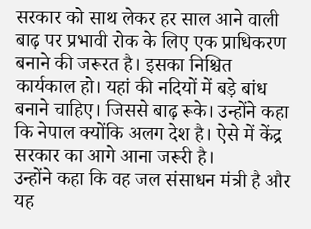सरकार को साथ लेकर हर साल आने वाली बाढ़ पर प्रभावी रोक के लिए एक प्राधिकरण बनाने की जरूरत है। इसका निश्चित कार्यकाल हो। यहां की नदियों में बड़े बांध बनाने चाहिए। जिससे बाढ़ रूके। उन्होंने कहा कि नेपाल क्योंकि अलग देश है। ऐसे में केंद्र सरकार का आगे आना जरूरी है।
उन्होंने कहा कि वह जल संसाधन मंत्री है और यह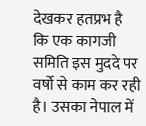देखकर हतप्रभ है कि एक कागजी समिति इस मुददे पर वर्षो से काम कर रही है। उसका नेपाल में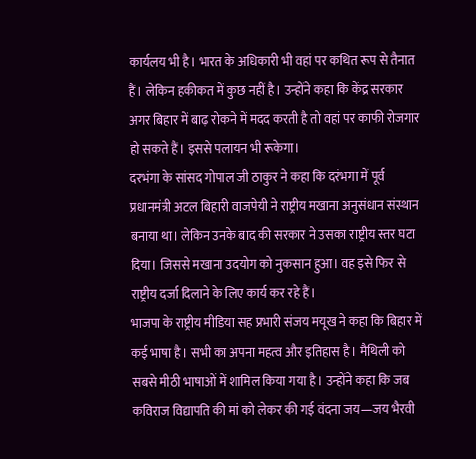कार्यलय भी है। भारत के अधिकारी भी वहां पर कथित रूप से तैनात हैं। लेकिन हकीकत में कुछ नहीं है। उन्होंने कहा कि केंद्र सरकार अगर बिहार में बाढ़ रोकने में मदद करती है तो वहां पर काफी रोजगार हो सकते हैं। इससे पलायन भी रूकेगा।
दरभंगा के सांसद गोपाल जी ठाकुर ने कहा कि दरंभगा में पूर्व प्रधानमंत्री अटल बिहारी वाजपेयी ने राष्ट्रीय मखाना अनुसंधान संस्थान बनाया था। लेकिन उनके बाद की सरकार ने उसका राष्ट्रीय स्तर घटा दिया। जिससे मखाना उदयोग को नुकसान हुआ। वह इसे फिर से राष्ट्रीय दर्जा दिलाने के लिए कार्य कर रहे हैं।
भाजपा के राष्ट्रीय मीडिया सह प्रभारी संजय मयूख ने कहा कि बिहार में कई भाषा है। सभी का अपना महत्व और इतिहास है। मैथिली को सबसे मीठी भाषाओं में शामिल किया गया है। उन्होंने कहा कि जब कविराज विद्यापति की मां को लेकर की गई वंदना जय—जय भैरवी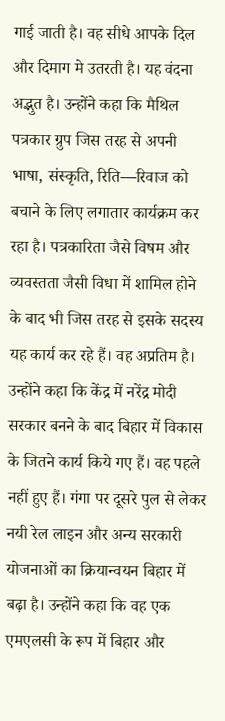गाई जाती है। वह सीधे आपके दिल और दिमाग मे उतरती है। यह वंदना अद्भुत है। उन्होंने कहा कि मैथिल पत्रकार ग्रुप जिस तरह से अपनी भाषा, संस्कृति, रिति—रिवाज को बचाने के लिए लगातार कार्यक्रम कर रहा है। पत्रकारिता जैसे विषम और व्यवस्तता जैसी विधा में शामिल होने के बाद भी जिस तरह से इसके सदस्य यह कार्य कर रहे हैं। वह अप्रतिम है। उन्होंने कहा कि केंद्र में नरेंद्र मोदी सरकार बनने के बाद बिहार में विकास के जितने कार्य किये गए हैं। वह पहले नहीं हुए हैं। गंगा पर दूसरे पुल से लेकर नयी रेल लाइन और अन्य सरकारी योजनाओं का क्रियान्वयन बिहार में बढ़ा है। उन्होंने कहा कि वह एक एमएलसी के रूप में बिहार और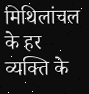मिथिलांचल के हर व्यक्ति के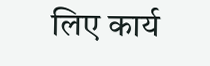लिए कार्य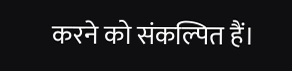करने को संकल्पित हैं।